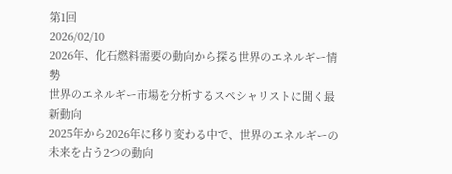第1回
2026/02/10
2026年、化石燃料需要の動向から探る世界のエネルギー情勢
世界のエネルギー市場を分析するスペシャリストに聞く最新動向
2025年から2026年に移り変わる中で、世界のエネルギーの未来を占う2つの動向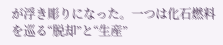が浮き彫りになった。一つは化石燃料を巡る“脱却”と“生産”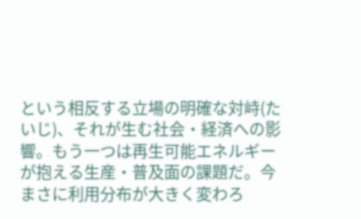という相反する立場の明確な対峙(たいじ)、それが生む社会・経済への影響。もう一つは再生可能エネルギーが抱える生産・普及面の課題だ。今まさに利用分布が大きく変わろ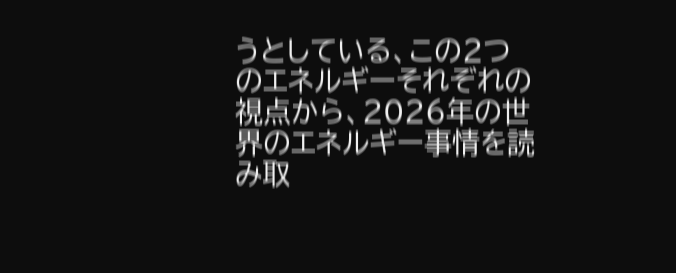うとしている、この2つのエネルギーそれぞれの視点から、2026年の世界のエネルギー事情を読み取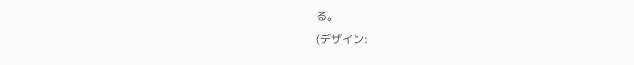る。
(デザイン: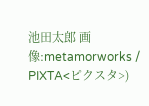池田太郎 画像:metamorworks / PIXTA<ピクスタ>)